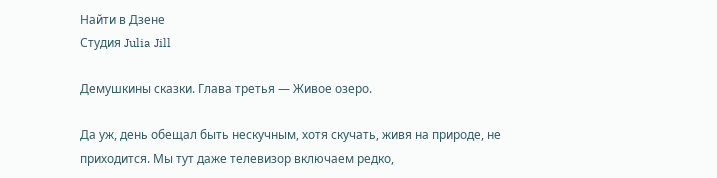Найти в Дзене
Студия Julia Jill

Демушкины сказки. Глава третья — Живое озеро.

Да уж, день обещал быть нескучным, хотя скучать, живя на природе, не приходится. Мы тут даже телевизор включаем редко,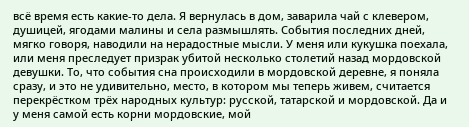всё время есть какие-то дела. Я вернулась в дом, заварила чай с клевером, душицей, ягодами малины и села размышлять. События последних дней, мягко говоря, наводили на нерадостные мысли. У меня или кукушка поехала, или меня преследует призрак убитой несколько столетий назад мордовской девушки. То, что события сна происходили в мордовской деревне, я поняла сразу, и это не удивительно, место, в котором мы теперь живем, считается перекрёстком трёх народных культур: русской, татарской и мордовской. Да и у меня самой есть корни мордовские, мой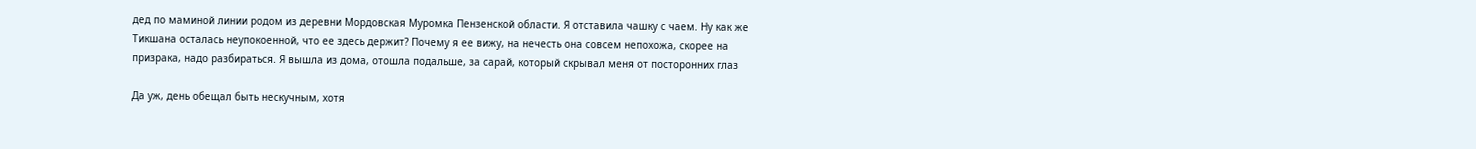дед по маминой линии родом из деревни Мордовская Муромка Пензенской области. Я отставила чашку с чаем. Ну как же Тикшана осталась неупокоенной, что ее здесь держит? Почему я ее вижу, на нечесть она совсем непохожа, скорее на призрака, надо разбираться. Я вышла из дома, отошла подальше, за сарай, который скрывал меня от посторонних глаз

Да уж, день обещал быть нескучным, хотя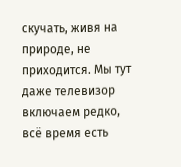скучать, живя на природе, не приходится. Мы тут даже телевизор включаем редко, всё время есть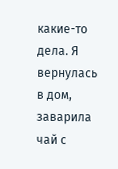какие-то дела. Я вернулась в дом, заварила чай с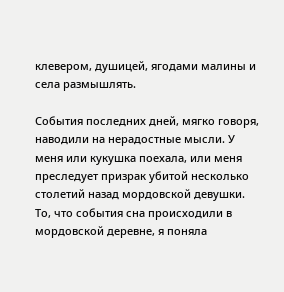клевером, душицей, ягодами малины и села размышлять.

События последних дней, мягко говоря, наводили на нерадостные мысли. У меня или кукушка поехала, или меня преследует призрак убитой несколько столетий назад мордовской девушки. То, что события сна происходили в мордовской деревне, я поняла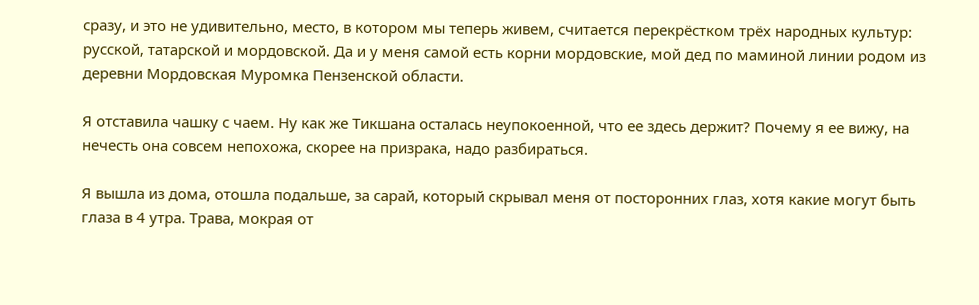сразу, и это не удивительно, место, в котором мы теперь живем, считается перекрёстком трёх народных культур: русской, татарской и мордовской. Да и у меня самой есть корни мордовские, мой дед по маминой линии родом из деревни Мордовская Муромка Пензенской области.

Я отставила чашку с чаем. Ну как же Тикшана осталась неупокоенной, что ее здесь держит? Почему я ее вижу, на нечесть она совсем непохожа, скорее на призрака, надо разбираться.

Я вышла из дома, отошла подальше, за сарай, который скрывал меня от посторонних глаз, хотя какие могут быть глаза в 4 утра. Трава, мокрая от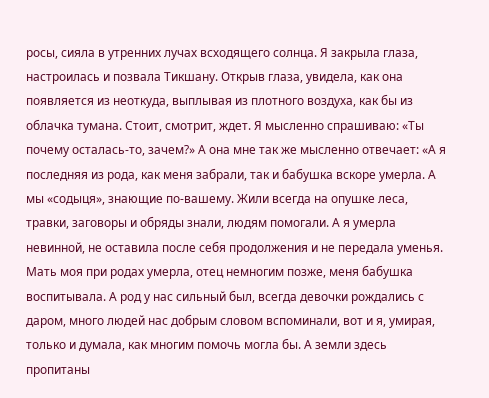росы, сияла в утренних лучах всходящего солнца. Я закрыла глаза, настроилась и позвала Тикшану. Открыв глаза, увидела, как она появляется из неоткуда, выплывая из плотного воздуха, как бы из облачка тумана. Стоит, смотрит, ждет. Я мысленно спрашиваю: «Ты почему осталась-то, зачем?» А она мне так же мысленно отвечает: «А я последняя из рода, как меня забрали, так и бабушка вскоре умерла. А мы «содыця», знающие по-вашему. Жили всегда на опушке леса, травки, заговоры и обряды знали, людям помогали. А я умерла невинной, не оставила после себя продолжения и не передала уменья. Мать моя при родах умерла, отец немногим позже, меня бабушка воспитывала. А род у нас сильный был, всегда девочки рождались с даром, много людей нас добрым словом вспоминали, вот и я, умирая, только и думала, как многим помочь могла бы. А земли здесь пропитаны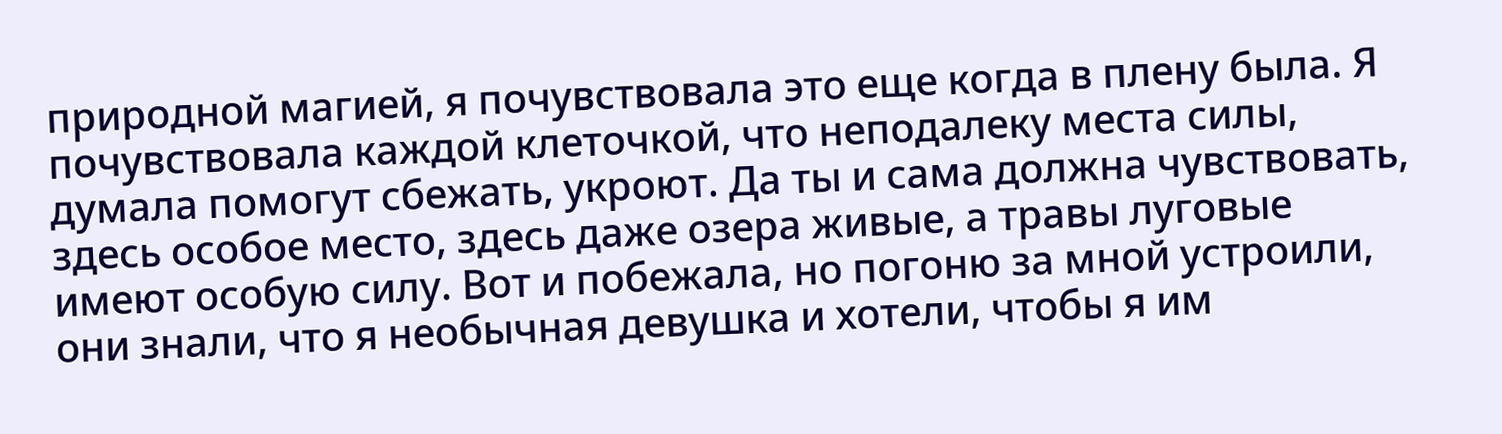природной магией, я почувствовала это еще когда в плену была. Я почувствовала каждой клеточкой, что неподалеку места силы, думала помогут сбежать, укроют. Да ты и сама должна чувствовать, здесь особое место, здесь даже озера живые, а травы луговые имеют особую силу. Вот и побежала, но погоню за мной устроили, они знали, что я необычная девушка и хотели, чтобы я им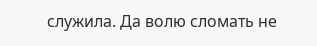служила. Да волю сломать не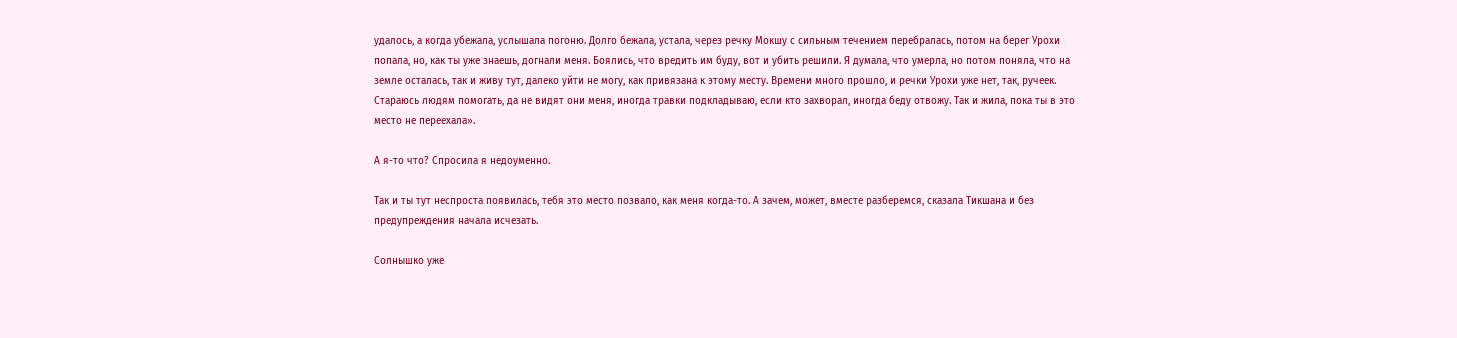удалось, а когда убежала, услышала погоню. Долго бежала, устала, через речку Мокшу с сильным течением перебралась, потом на берег Урохи попала, но, как ты уже знаешь, догнали меня. Боялись, что вредить им буду, вот и убить решили. Я думала, что умерла, но потом поняла, что на земле осталась, так и живу тут, далеко уйти не могу, как привязана к этому месту. Времени много прошло, и речки Урохи уже нет, так, ручеек. Стараюсь людям помогать, да не видят они меня, иногда травки подкладываю, если кто захворал, иногда беду отвожу. Так и жила, пока ты в это место не переехала».

А я-то что? Спросила я недоуменно.

Так и ты тут неспроста появилась, тебя это место позвало, как меня когда-то. А зачем, может, вместе разберемся, сказала Тикшана и без предупреждения начала исчезать.

Солнышко уже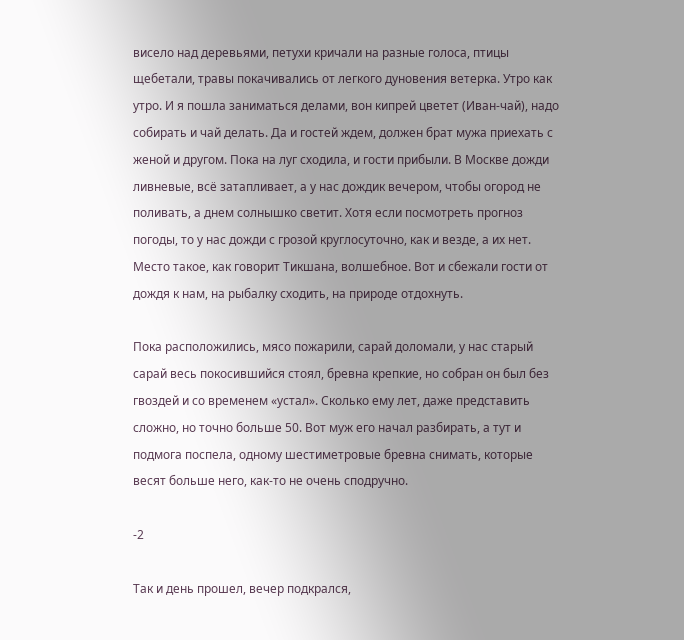висело над деревьями, петухи кричали на разные голоса, птицы щебетали, травы покачивались от легкого дуновения ветерка. Утро как утро. И я пошла заниматься делами, вон кипрей цветет (Иван-чай), надо собирать и чай делать. Да и гостей ждем, должен брат мужа приехать с женой и другом. Пока на луг сходила, и гости прибыли. В Москве дожди ливневые, всё затапливает, а у нас дождик вечером, чтобы огород не поливать, а днем солнышко светит. Хотя если посмотреть прогноз погоды, то у нас дожди с грозой круглосуточно, как и везде, а их нет. Место такое, как говорит Тикшана, волшебное. Вот и сбежали гости от дождя к нам, на рыбалку сходить, на природе отдохнуть.

Пока расположились, мясо пожарили, сарай доломали, у нас старый сарай весь покосившийся стоял, бревна крепкие, но собран он был без гвоздей и со временем «устал». Сколько ему лет, даже представить сложно, но точно больше 50. Вот муж его начал разбирать, а тут и подмога поспела, одному шестиметровые бревна снимать, которые весят больше него, как-то не очень сподручно.

-2

Так и день прошел, вечер подкрался,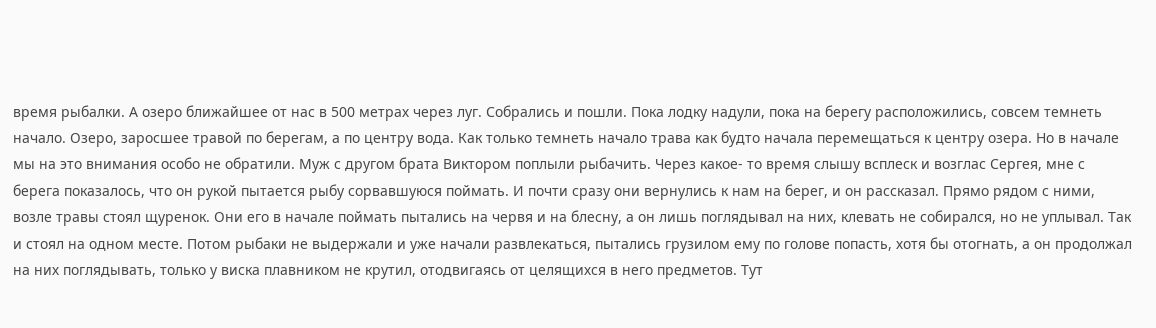время рыбалки. А озеро ближайшее от нас в 500 метрах через луг. Собрались и пошли. Пока лодку надули, пока на берегу расположились, совсем темнеть начало. Озеро, заросшее травой по берегам, а по центру вода. Как только темнеть начало трава как будто начала перемещаться к центру озера. Но в начале мы на это внимания особо не обратили. Муж с другом брата Виктором поплыли рыбачить. Через какое- то время слышу всплеск и возглас Сергея, мне с берега показалось, что он рукой пытается рыбу сорвавшуюся поймать. И почти сразу они вернулись к нам на берег, и он рассказал. Прямо рядом с ними, возле травы стоял щуренок. Они его в начале поймать пытались на червя и на блесну, а он лишь поглядывал на них, клевать не собирался, но не уплывал. Так и стоял на одном месте. Потом рыбаки не выдержали и уже начали развлекаться, пытались грузилом ему по голове попасть, хотя бы отогнать, а он продолжал на них поглядывать, только у виска плавником не крутил, отодвигаясь от целящихся в него предметов. Тут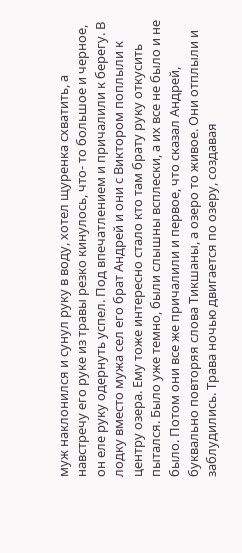муж наклонился и сунул руку в воду, хотел щуренка схватить, а навстречу его руке из травы резко кинулось, что- то большое и черное, он еле руку одернуть успел. Под впечатлением и причалили к берегу. В лодку вместо мужа сел его брат Андрей и они с Виктором поплыли к центру озера. Ему тоже интересно стало кто там брату руку откусить пытался. Было уже темно, были слышны всплески, а их все не было и не было. Потом они все же причалили и первое, что сказал Андрей, буквально повторяя слова Тикшаны, а озеро то живое. Они отплыли и заблудились. Трава ночью двигается по озеру, создавая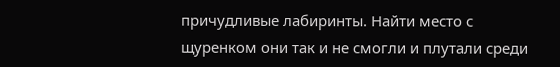причудливые лабиринты. Найти место с щуренком они так и не смогли и плутали среди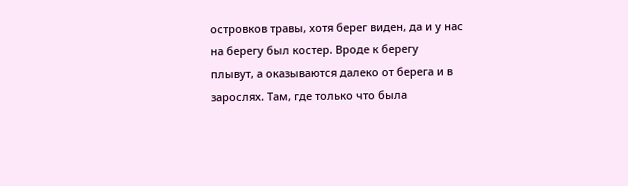островков травы, хотя берег виден, да и у нас на берегу был костер. Вроде к берегу плывут, а оказываются далеко от берега и в зарослях. Там, где только что была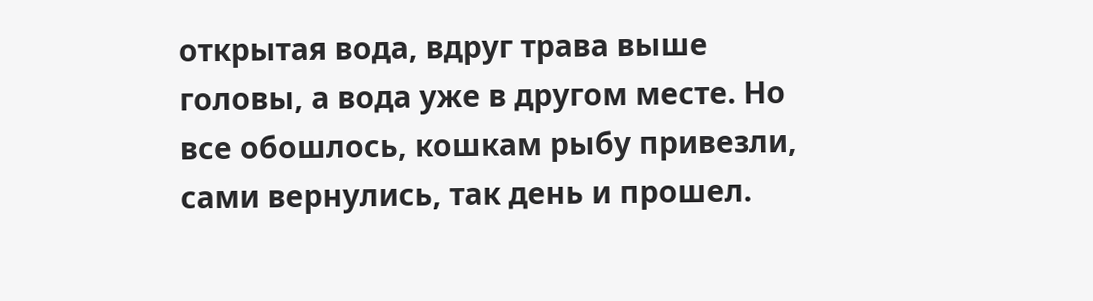открытая вода, вдруг трава выше головы, а вода уже в другом месте. Но все обошлось, кошкам рыбу привезли, сами вернулись, так день и прошел.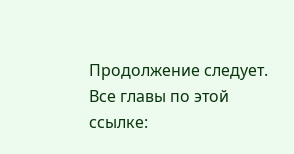Продолжение следует. Все главы по этой ссылке: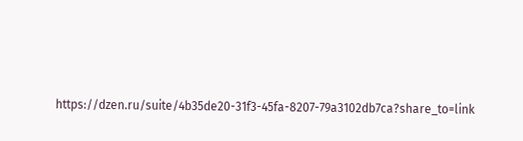https://dzen.ru/suite/4b35de20-31f3-45fa-8207-79a3102db7ca?share_to=link